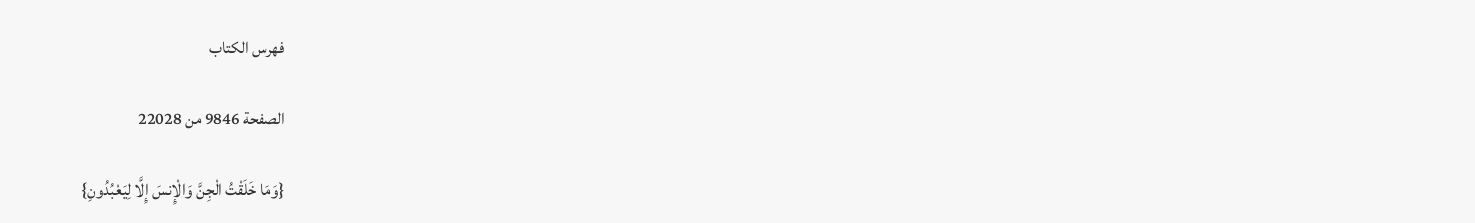فهرس الكتاب

الصفحة 9846 من 22028

{وَمَا خَلَقْتُ الْجِنَّ وَالْإِنسَ إِلَّا لِيَعْبُدُونِ}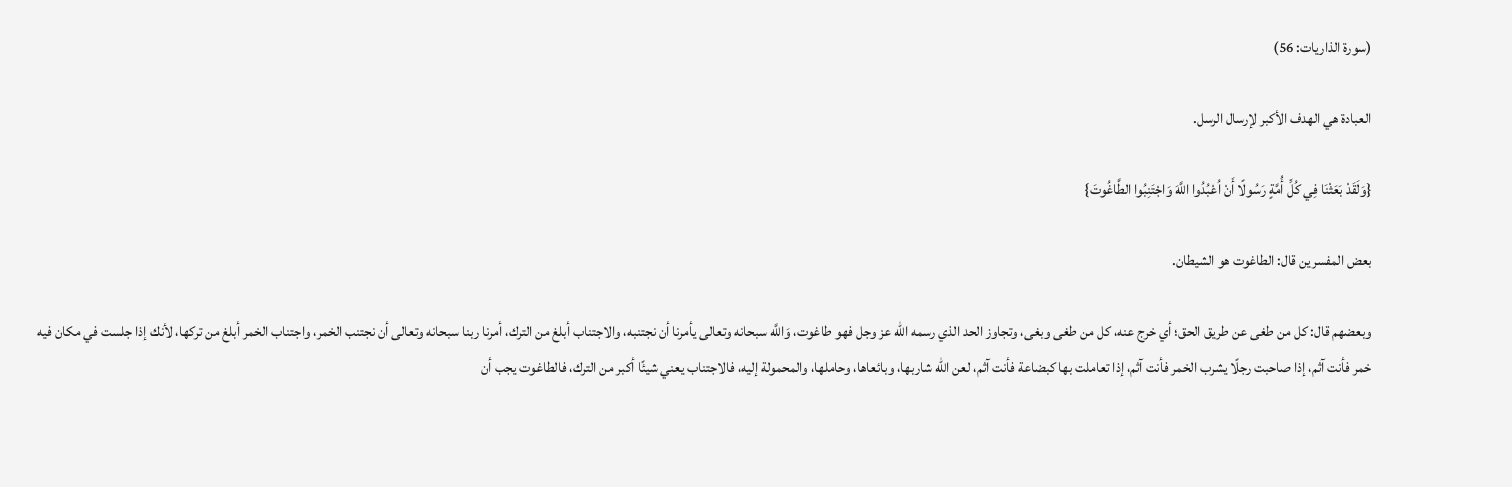(سورة الذاريات: 56)

العبادة هي الهدف الأكبر لإرسال الرسل.

{وَلَقَدْ بَعَثْنَا فِي كُلِّ أُمَّةٍ رَسُولًا أَنْ اُعْبُدُوا اللَّهَ وَاجْتَنِبُوا الطَّاغُوتَ}

بعض المفسرين قال: الطاغوت هو الشيطان.

وبعضهم قال: كل من طغى عن طريق الحق؛ أي خرج عنه، كل من طغى وبغى، وتجاوز الحد الذي رسمه الله عز وجل فهو طاغوت، وَاللَّه سبحانه وتعالى يأمرنا أن نجتنبه، والاجتناب أبلغ من الترك، أمرنا ربنا سبحانه وتعالى أن نجتنب الخمر، واجتناب الخمر أبلغ من تركها، لأنك إذا جلست في مكان فيه خمر فأنت آثم، إذا صاحبت رجلًا يشرب الخمر فأنت آثم، إذا تعاملت بها كبضاعة فأنت آثم، لعن الله شاربها، وبائعاها، وحاملها، والمحمولة إليه، فالاجتناب يعني شيئًا أكبر من الترك، فالطاغوت يجب أن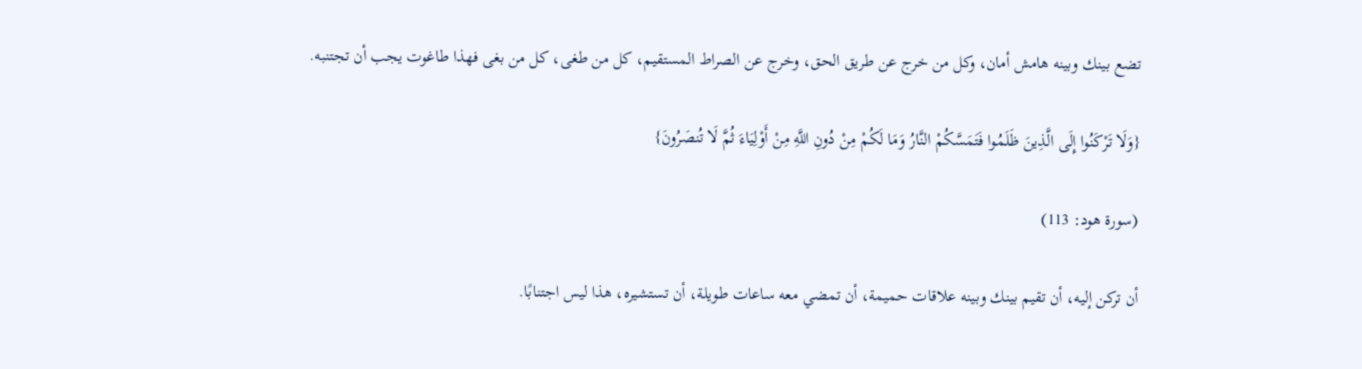تضع بينك وبينه هامش أمان، وكل من خرج عن طريق الحق، وخرج عن الصراط المستقيم، كل من طغى، كل من بغى فهذا طاغوت يجب أن تجتنبه.

{وَلَا تَرْكَنُوا إِلَى الَّذِينَ ظَلَمُوا فَتَمَسَّكُمْ النَّارُ وَمَا لَكُمْ مِنْ دُونِ اللَّهِ مِنْ أَوْلِيَاءَ ثُمَّ لَا تُنصَرُونَ}

(سورة هود: 113)

أن تركن إليه، أن تقيم بينك وبينه علاقات حميمة، أن تمضي معه ساعات طويلة، أن تستشيره، هذا ليس اجتنابًا.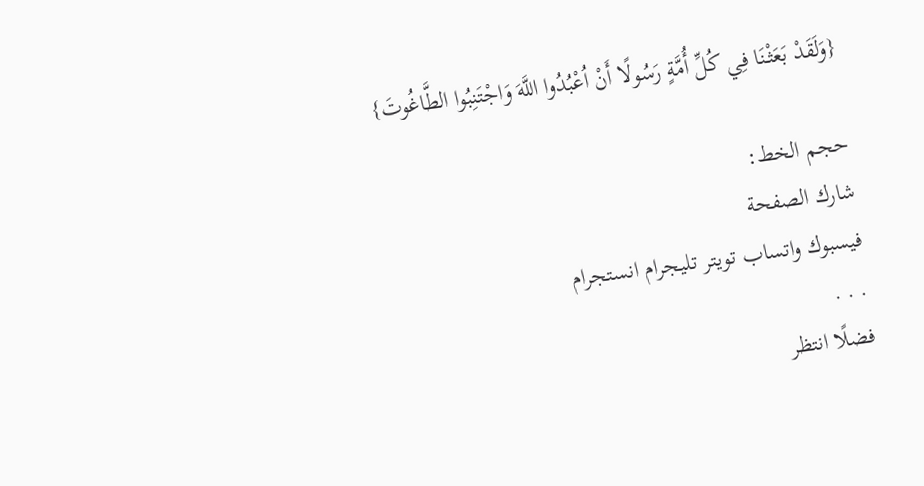{وَلَقَدْ بَعَثْنَا فِي كُلِّ أُمَّةٍ رَسُولًا أَنْ اُعْبُدُوا اللَّهَ وَاجْتَنِبُوا الطَّاغُوتَ}

حجم الخط:
شارك الصفحة
فيسبوك واتساب تويتر تليجرام انستجرام
. . .
فضلًا انتظر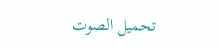تحميل الصوت